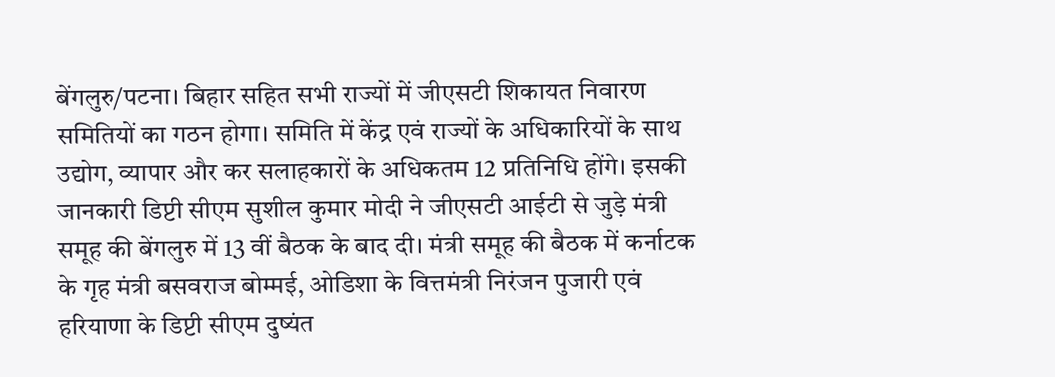बेंगलुरु/पटना। बिहार सहित सभी राज्यों में जीएसटी शिकायत निवारण समितियों का गठन होगा। समिति में केंद्र एवं राज्यों के अधिकारियों के साथ उद्योग, व्यापार और कर सलाहकारों के अधिकतम 12 प्रतिनिधि होंगे। इसकी जानकारी डिप्टी सीएम सुशील कुमार मोदी ने जीएसटी आईटी से जुड़े मंत्री समूह की बेंगलुरु में 13 वीं बैठक के बाद दी। मंत्री समूह की बैठक में कर्नाटक के गृह मंत्री बसवराज बोम्मई, ओडिशा के वित्तमंत्री निरंजन पुजारी एवं हरियाणा के डिप्टी सीएम दुष्यंत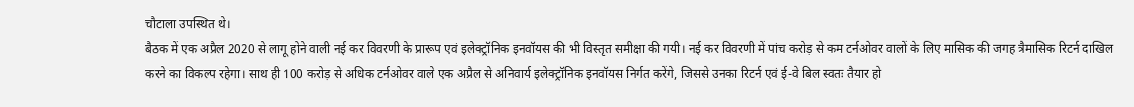चौटाला उपस्थित थे।
बैठक में एक अप्रैल 2020 से लागू होने वाली नई कर विवरणी के प्रारूप एवं इलेक्ट्रॉनिक इनवॉयस की भी विस्तृत समीक्षा की गयी। नई कर विवरणी में पांच करोड़ से कम टर्नओवर वालों के लिए मासिक की जगह त्रैमासिक रिटर्न दाखिल करने का विकल्प रहेगा। साथ ही 100 करोड़ से अधिक टर्नओवर वाले एक अप्रैल से अनिवार्य इलेक्ट्रॉनिक इनवॉयस निर्गत करेंगे, जिससे उनका रिटर्न एवं ई-वे बिल स्वतः तैयार हो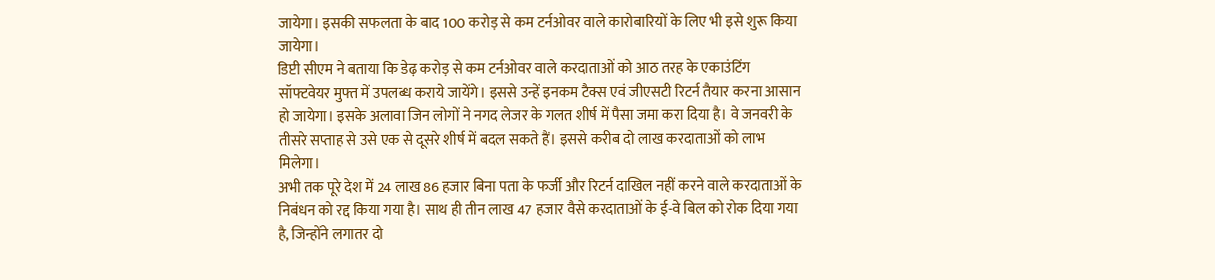जायेगा। इसकी सफलता के बाद 100 करोड़ से कम टर्नओवर वाले कारोबारियों के लिए भी इसे शुरू किया जायेगा।
डिप्टी सीएम ने बताया कि डेढ़ करोड़ से कम टर्नओवर वाले करदाताओं को आठ तरह के एकाउंटिंग सॉफ्टवेयर मुफ्त में उपलब्ध कराये जायेंगे। इससे उन्हें इनकम टैक्स एवं जीएसटी रिटर्न तैयार करना आसान हो जायेगा। इसके अलावा जिन लोगों ने नगद लेजर के गलत शीर्ष में पैसा जमा करा दिया है। वे जनवरी के तीसरे सप्ताह से उसे एक से दूसरे शीर्ष में बदल सकते हैं। इससे करीब दो लाख करदाताओं को लाभ मिलेगा।
अभी तक पूरे देश में 24 लाख 86 हजार बिना पता के फर्जी और रिटर्न दाखिल नहीं करने वाले करदाताओं के निबंधन को रद्द किया गया है। साथ ही तीन लाख 47 हजार वैसे करदाताओं के ई-वे बिल को रोक दिया गया है, जिन्होंने लगातर दो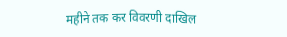महीने तक कर विवरणी दाखिल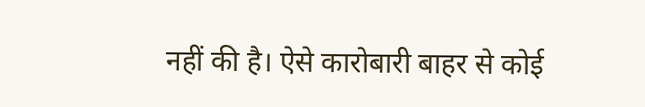नहीं की है। ऐसे कारोबारी बाहर से कोई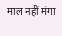माल नहीं मंगा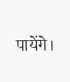पायेंगे।